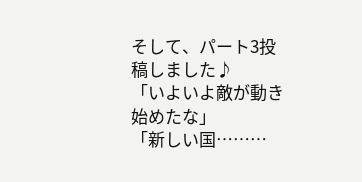そして、パート3投稿しました♪
「いよいよ敵が動き始めたな」
「新しい国………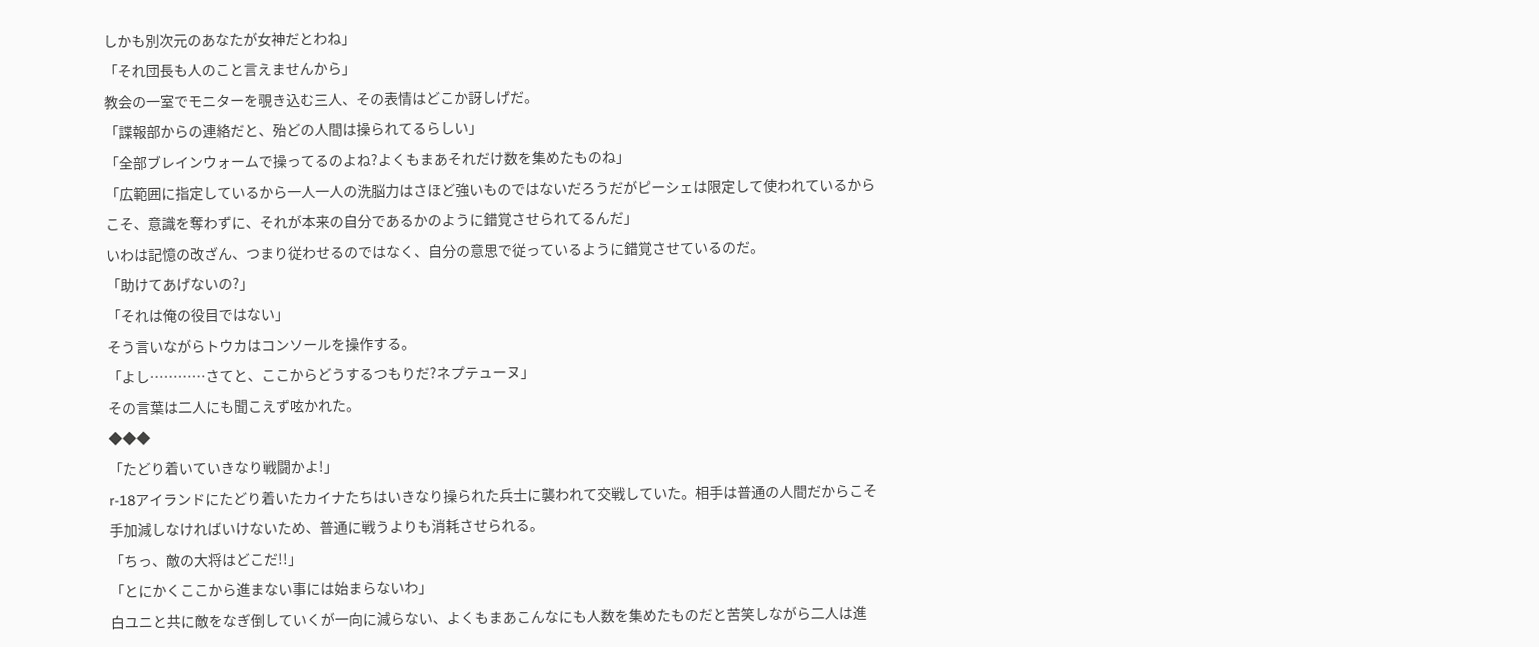しかも別次元のあなたが女神だとわね」
「それ団長も人のこと言えませんから」
教会の一室でモニターを覗き込む三人、その表情はどこか訝しげだ。
「諜報部からの連絡だと、殆どの人間は操られてるらしい」
「全部ブレインウォームで操ってるのよね?よくもまあそれだけ数を集めたものね」
「広範囲に指定しているから一人一人の洗脳力はさほど強いものではないだろうだがピーシェは限定して使われているからこそ、意識を奪わずに、それが本来の自分であるかのように錯覚させられてるんだ」
いわは記憶の改ざん、つまり従わせるのではなく、自分の意思で従っているように錯覚させているのだ。
「助けてあげないの?」
「それは俺の役目ではない」
そう言いながらトウカはコンソールを操作する。
「よし…………さてと、ここからどうするつもりだ?ネプテューヌ」
その言葉は二人にも聞こえず呟かれた。
◆◆◆
「たどり着いていきなり戦闘かよ!」
r-18アイランドにたどり着いたカイナたちはいきなり操られた兵士に襲われて交戦していた。相手は普通の人間だからこそ手加減しなければいけないため、普通に戦うよりも消耗させられる。
「ちっ、敵の大将はどこだ!!」
「とにかくここから進まない事には始まらないわ」
白ユニと共に敵をなぎ倒していくが一向に減らない、よくもまあこんなにも人数を集めたものだと苦笑しながら二人は進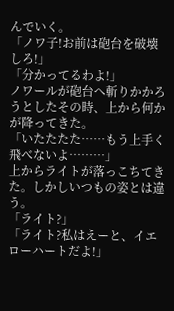んでいく。
「ノワ子!お前は砲台を破壊しろ!」
「分かってるわよ!」
ノワールが砲台へ斬りかかろうとしたその時、上から何かが降ってきた。
「いたたたた……もう上手く飛べないよ………」
上からライトが落っこちてきた。しかしいつもの姿とは違う。
「ライト?」
「ライト?私はえーと、イエローハートだよ!」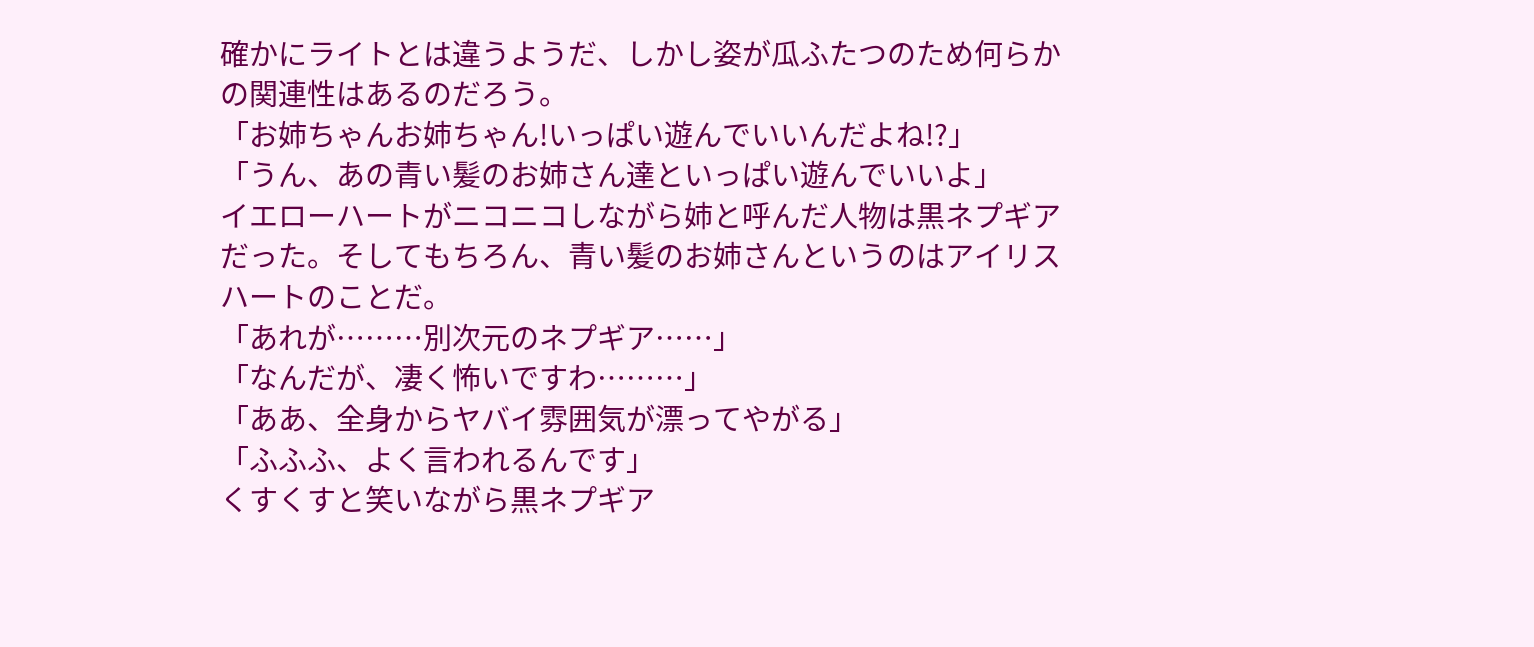確かにライトとは違うようだ、しかし姿が瓜ふたつのため何らかの関連性はあるのだろう。
「お姉ちゃんお姉ちゃん!いっぱい遊んでいいんだよね!?」
「うん、あの青い髪のお姉さん達といっぱい遊んでいいよ」
イエローハートがニコニコしながら姉と呼んだ人物は黒ネプギアだった。そしてもちろん、青い髪のお姉さんというのはアイリスハートのことだ。
「あれが………別次元のネプギア……」
「なんだが、凄く怖いですわ………」
「ああ、全身からヤバイ雰囲気が漂ってやがる」
「ふふふ、よく言われるんです」
くすくすと笑いながら黒ネプギア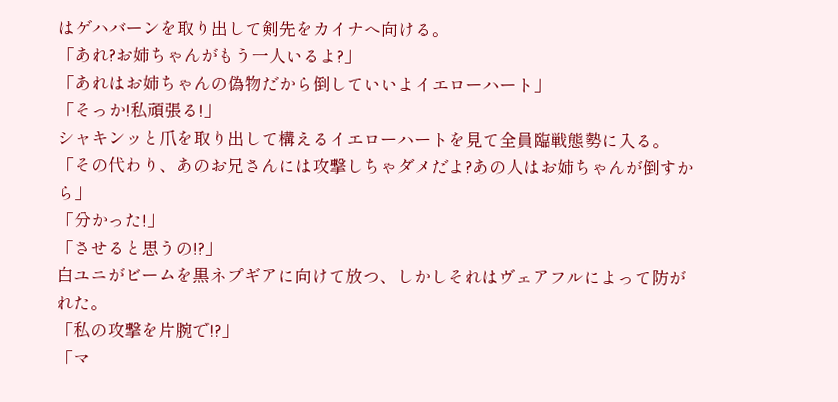はゲハバーンを取り出して剣先をカイナへ向ける。
「あれ?お姉ちゃんがもう一人いるよ?」
「あれはお姉ちゃんの偽物だから倒していいよイエローハート」
「そっか!私頑張る!」
シャキンッと爪を取り出して構えるイエローハートを見て全員臨戦態勢に入る。
「その代わり、あのお兄さんには攻撃しちゃダメだよ?あの人はお姉ちゃんが倒すから」
「分かった!」
「させると思うの!?」
白ユニがビームを黒ネプギアに向けて放つ、しかしそれはヴェアフルによって防がれた。
「私の攻撃を片腕で!?」
「マ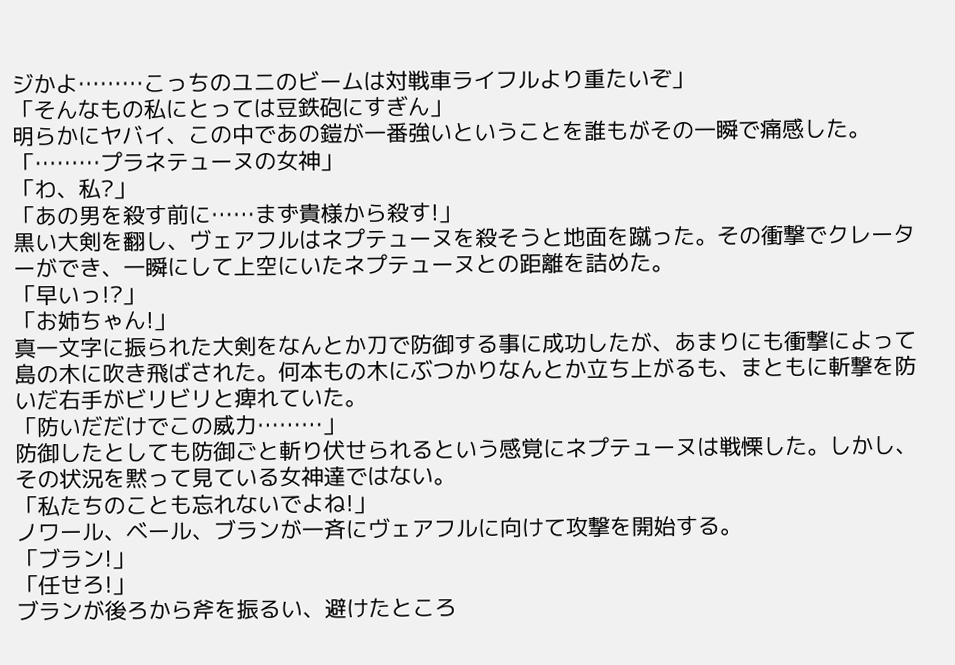ジかよ………こっちのユニのビームは対戦車ライフルより重たいぞ」
「そんなもの私にとっては豆鉄砲にすぎん」
明らかにヤバイ、この中であの鎧が一番強いということを誰もがその一瞬で痛感した。
「………プラネテューヌの女神」
「わ、私?」
「あの男を殺す前に……まず貴様から殺す!」
黒い大剣を翻し、ヴェアフルはネプテューヌを殺そうと地面を蹴った。その衝撃でクレーターができ、一瞬にして上空にいたネプテューヌとの距離を詰めた。
「早いっ!?」
「お姉ちゃん!」
真一文字に振られた大剣をなんとか刀で防御する事に成功したが、あまりにも衝撃によって島の木に吹き飛ばされた。何本もの木にぶつかりなんとか立ち上がるも、まともに斬撃を防いだ右手がビリビリと痺れていた。
「防いだだけでこの威力………」
防御したとしても防御ごと斬り伏せられるという感覚にネプテューヌは戦慄した。しかし、その状況を黙って見ている女神達ではない。
「私たちのことも忘れないでよね!」
ノワール、ベール、ブランが一斉にヴェアフルに向けて攻撃を開始する。
「ブラン!」
「任せろ!」
ブランが後ろから斧を振るい、避けたところ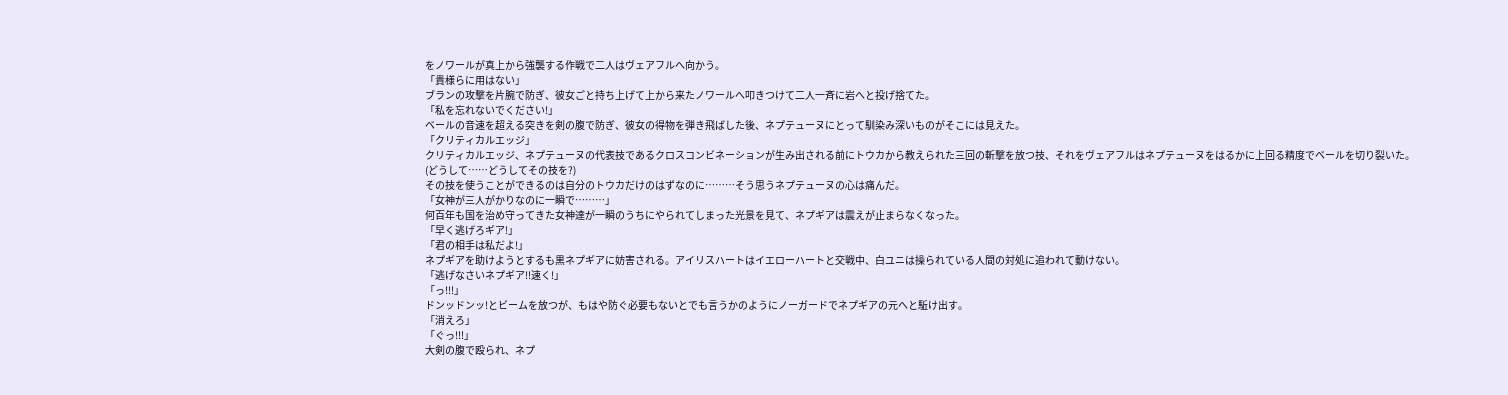をノワールが真上から強襲する作戦で二人はヴェアフルへ向かう。
「貴様らに用はない」
ブランの攻撃を片腕で防ぎ、彼女ごと持ち上げて上から来たノワールへ叩きつけて二人一斉に岩へと投げ捨てた。
「私を忘れないでください!」
ベールの音速を超える突きを剣の腹で防ぎ、彼女の得物を弾き飛ばした後、ネプテューヌにとって馴染み深いものがそこには見えた。
「クリティカルエッジ」
クリティカルエッジ、ネプテューヌの代表技であるクロスコンビネーションが生み出される前にトウカから教えられた三回の斬撃を放つ技、それをヴェアフルはネプテューヌをはるかに上回る精度でベールを切り裂いた。
(どうして……どうしてその技を?)
その技を使うことができるのは自分のトウカだけのはずなのに………そう思うネプテューヌの心は痛んだ。
「女神が三人がかりなのに一瞬で………」
何百年も国を治め守ってきた女神達が一瞬のうちにやられてしまった光景を見て、ネプギアは震えが止まらなくなった。
「早く逃げろギア!」
「君の相手は私だよ!」
ネプギアを助けようとするも黒ネプギアに妨害される。アイリスハートはイエローハートと交戦中、白ユニは操られている人間の対処に追われて動けない。
「逃げなさいネプギア!!速く!」
「っ!!!」
ドンッドンッ!とビームを放つが、もはや防ぐ必要もないとでも言うかのようにノーガードでネプギアの元へと駈け出す。
「消えろ」
「ぐっ!!!」
大剣の腹で殴られ、ネプ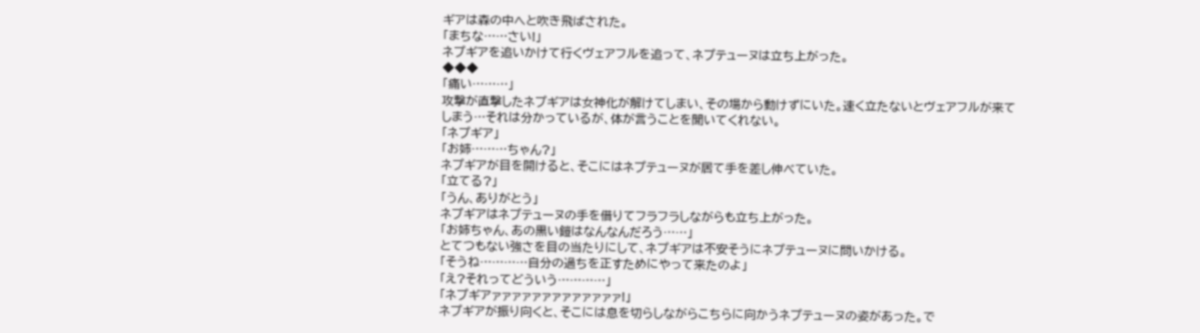ギアは森の中へと吹き飛ばされた。
「まちな……さい!」
ネプギアを追いかけて行くヴェアフルを追って、ネプテューヌは立ち上がった。
◆◆◆
「痛い………」
攻撃が直撃したネプギアは女神化が解けてしまい、その場から動けずにいた。速く立たないとヴェアフルが来てしまう…それは分かっているが、体が言うことを聞いてくれない。
「ネプギア」
「お姉………ちゃん?」
ネプギアが目を開けると、そこにはネプテューヌが居て手を差し伸べていた。
「立てる?」
「うん、ありがとう」
ネプギアはネプテューヌの手を借りてフラフラしながらも立ち上がった。
「お姉ちゃん、あの黒い鎧はなんなんだろう……」
とてつもない強さを目の当たりにして、ネプギアは不安そうにネプテューヌに問いかける。
「そうね…………自分の過ちを正すためにやって来たのよ」
「え?それってどういう…………」
「ネプギアァァァァァァァァァァァァァ!」
ネプギアが振り向くと、そこには息を切らしながらこちらに向かうネプテューヌの姿があった。で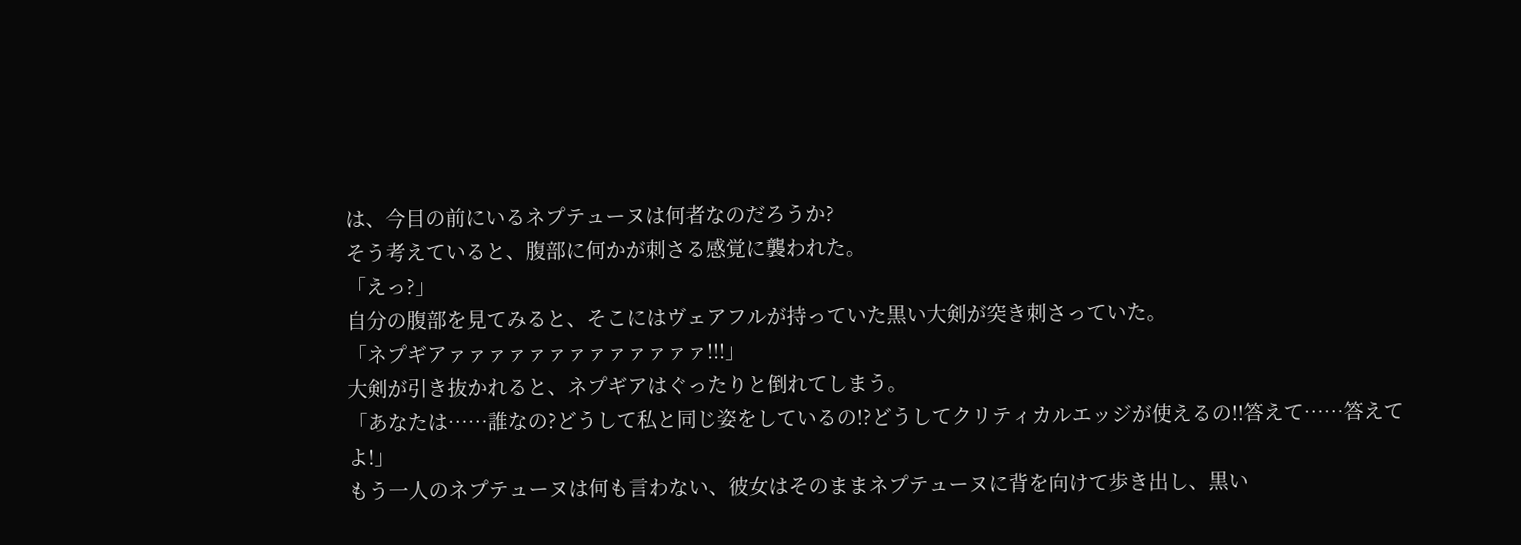は、今目の前にいるネプテューヌは何者なのだろうか?
そう考えていると、腹部に何かが刺さる感覚に襲われた。
「えっ?」
自分の腹部を見てみると、そこにはヴェアフルが持っていた黒い大剣が突き刺さっていた。
「ネプギアァァァァァァァァァァァァァ!!!」
大剣が引き抜かれると、ネプギアはぐったりと倒れてしまう。
「あなたは……誰なの?どうして私と同じ姿をしているの!?どうしてクリティカルエッジが使えるの!!答えて……答えてよ!」
もう一人のネプテューヌは何も言わない、彼女はそのままネプテューヌに背を向けて歩き出し、黒い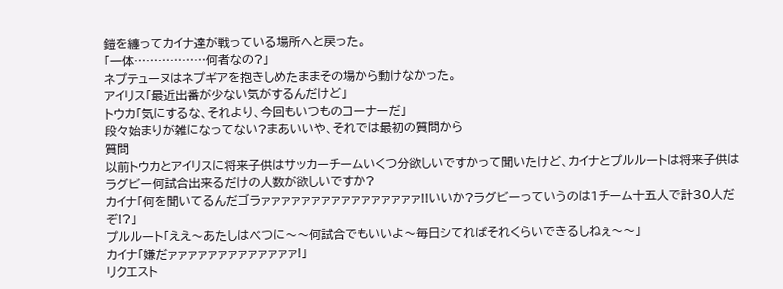鎧を纏ってカイナ達が戦っている場所へと戻った。
「一体………………何者なの?」
ネプテューヌはネプギアを抱きしめたままその場から動けなかった。
アイリス「最近出番が少ない気がするんだけど」
トウカ「気にするな、それより、今回もいつものコーナーだ」
段々始まりが雑になってない?まあいいや、それでは最初の質問から
質問
以前トウカとアイリスに将来子供はサッカーチームいくつ分欲しいですかって聞いたけど、カイナとプルルートは将来子供はラグビー何試合出来るだけの人数が欲しいですか?
カイナ「何を聞いてるんだゴラァァァァァァァァァァァァァァァァ!!いいか?ラグビーっていうのは1チーム十五人で計30人だぞ!?」
プルルート「ええ〜あたしはべつに〜〜何試合でもいいよ〜毎日シてればそれくらいできるしねぇ〜〜」
カイナ「嫌だァァァァァァァァァァァァァ!」
リクエスト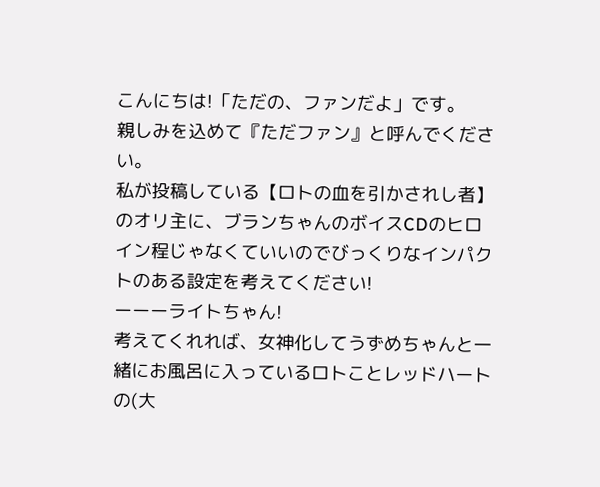こんにちは!「ただの、ファンだよ」です。
親しみを込めて『ただファン』と呼んでください。
私が投稿している【ロトの血を引かされし者】のオリ主に、ブランちゃんのボイスCDのヒロイン程じゃなくていいのでびっくりなインパクトのある設定を考えてください!
ーーーライトちゃん!
考えてくれれば、女神化してうずめちゃんと一緒にお風呂に入っているロトことレッドハートの(大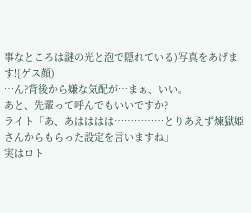事なところは謎の光と泡で隠れている)写真をあげます!{ゲス顏)
…ん?背後から嫌な気配が…まぁ、いい。
あと、先輩って呼んでもいいですか?
ライト「あ、あはははは……………とりあえず煉獄姫さんからもらった設定を言いますね」
実はロト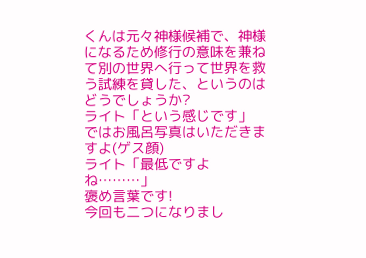くんは元々神様候補で、神様になるため修行の意味を兼ねて別の世界へ行って世界を救う試練を貸した、というのはどうでしょうか?
ライト「という感じです」
ではお風呂写真はいただきますよ(ゲス顔)
ライト「最低ですよね………」
褒め言葉です!
今回も二つになりまし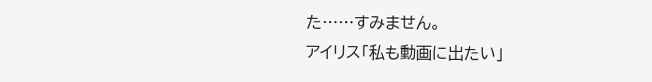た……すみません。
アイリス「私も動画に出たい」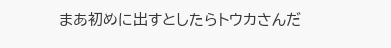まあ初めに出すとしたらトウカさんだ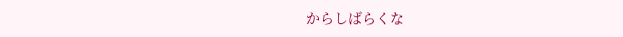からしばらくな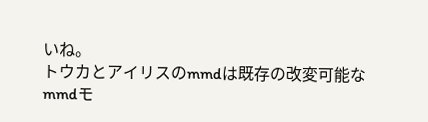いね。
トウカとアイリスのmmdは既存の改変可能なmmdモ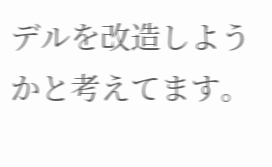デルを改造しようかと考えてます。